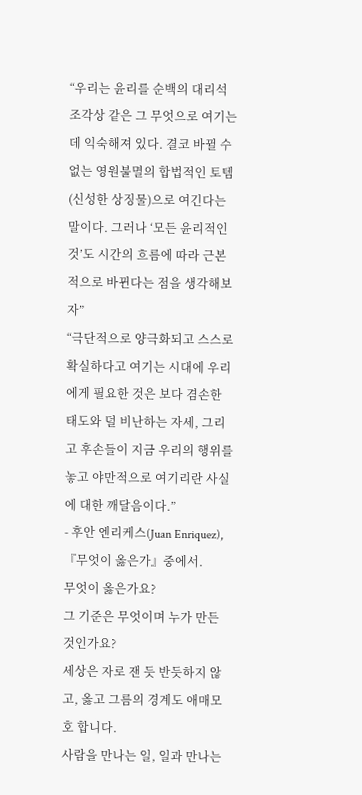“우리는 윤리를 순백의 대리석 조각상 같은 그 무엇으로 여기는 데 익숙해져 있다. 결코 바뀔 수 없는 영원불멸의 합법적인 토템(신성한 상징물)으로 여긴다는 말이다. 그러나 ‘모든 윤리적인 것’도 시간의 흐름에 따라 근본적으로 바뀐다는 점을 생각해보자”
“극단적으로 양극화되고 스스로 확실하다고 여기는 시대에 우리에게 필요한 것은 보다 겸손한 태도와 덜 비난하는 자세, 그리고 후손들이 지금 우리의 행위를 놓고 야만적으로 여기리란 사실에 대한 깨달음이다.”
- 후안 엔리케스(Juan Enriquez), 『무엇이 옳은가』중에서.
무엇이 옳은가요?
그 기준은 무엇이며 누가 만든 것인가요?
세상은 자로 잰 듯 반듯하지 않고, 옳고 그름의 경계도 애매모호 합니다.
사람을 만나는 일, 일과 만나는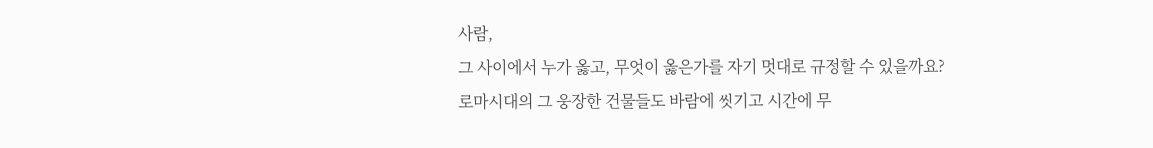사람,
그 사이에서 누가 옳고, 무엇이 옳은가를 자기 멋대로 규정할 수 있을까요?
로마시대의 그 웅장한 건물들도 바람에 씻기고 시간에 무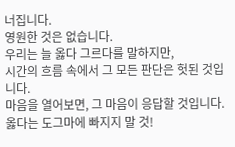너집니다.
영원한 것은 없습니다.
우리는 늘 옳다 그르다를 말하지만,
시간의 흐름 속에서 그 모든 판단은 헛된 것입니다.
마음을 열어보면, 그 마음이 응답할 것입니다.
옳다는 도그마에 빠지지 말 것!